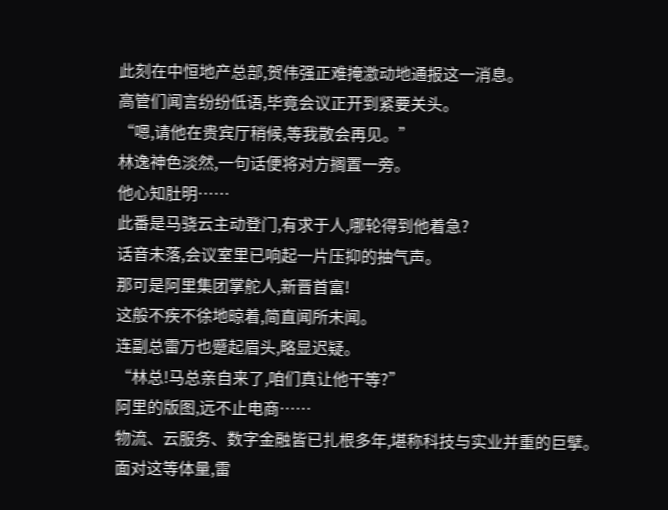此刻在中恒地产总部,贺伟强正难掩激动地通报这一消息。
高管们闻言纷纷低语,毕竟会议正开到紧要关头。
“嗯,请他在贵宾厅稍候,等我散会再见。”
林逸神色淡然,一句话便将对方搁置一旁。
他心知肚明……
此番是马骁云主动登门,有求于人,哪轮得到他着急?
话音未落,会议室里已响起一片压抑的抽气声。
那可是阿里集团掌舵人,新晋首富!
这般不疾不徐地晾着,简直闻所未闻。
连副总雷万也蹙起眉头,略显迟疑。
“林总!马总亲自来了,咱们真让他干等?”
阿里的版图,远不止电商……
物流、云服务、数字金融皆已扎根多年,堪称科技与实业并重的巨擘。
面对这等体量,雷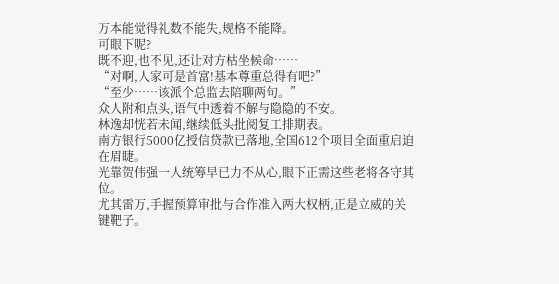万本能觉得礼数不能失,规格不能降。
可眼下呢?
既不迎,也不见,还让对方枯坐候命……
“对啊,人家可是首富!基本尊重总得有吧?”
“至少……该派个总监去陪聊两句。”
众人附和点头,语气中透着不解与隐隐的不安。
林逸却恍若未闻,继续低头批阅复工排期表。
南方银行5000亿授信贷款已落地,全国612个项目全面重启迫在眉睫。
光靠贺伟强一人统筹早已力不从心,眼下正需这些老将各守其位。
尤其雷万,手握预算审批与合作准入两大权柄,正是立威的关键靶子。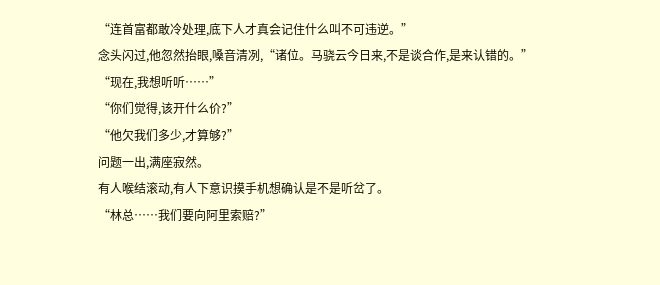“连首富都敢冷处理,底下人才真会记住什么叫不可违逆。”
念头闪过,他忽然抬眼,嗓音清冽,“诸位。马骁云今日来,不是谈合作,是来认错的。”
“现在,我想听听……”
“你们觉得,该开什么价?”
“他欠我们多少,才算够?”
问题一出,满座寂然。
有人喉结滚动,有人下意识摸手机想确认是不是听岔了。
“林总……我们要向阿里索赔?”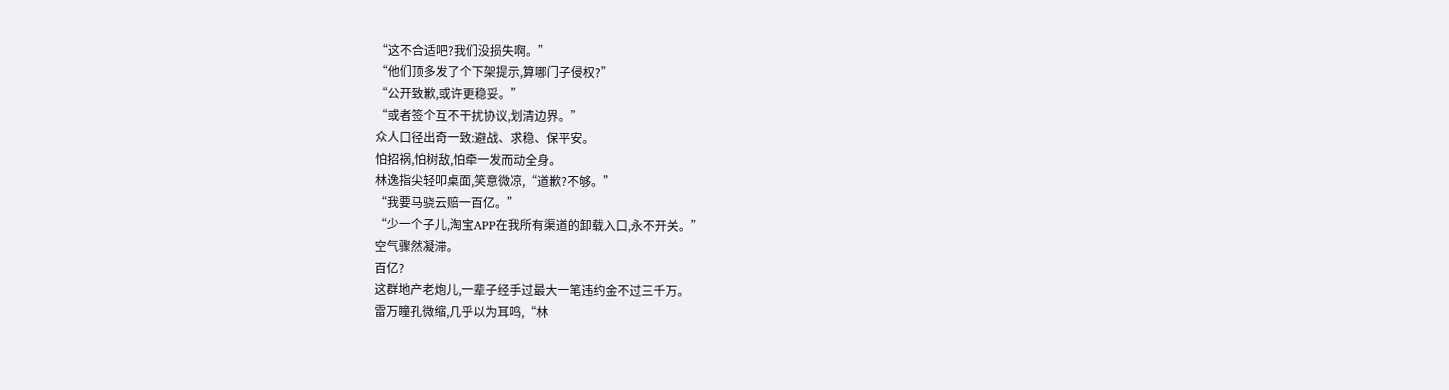“这不合适吧?我们没损失啊。”
“他们顶多发了个下架提示,算哪门子侵权?”
“公开致歉,或许更稳妥。”
“或者签个互不干扰协议,划清边界。”
众人口径出奇一致:避战、求稳、保平安。
怕招祸,怕树敌,怕牵一发而动全身。
林逸指尖轻叩桌面,笑意微凉,“道歉?不够。”
“我要马骁云赔一百亿。”
“少一个子儿,淘宝APP在我所有渠道的卸载入口,永不开关。”
空气骤然凝滞。
百亿?
这群地产老炮儿,一辈子经手过最大一笔违约金不过三千万。
雷万瞳孔微缩,几乎以为耳鸣,“林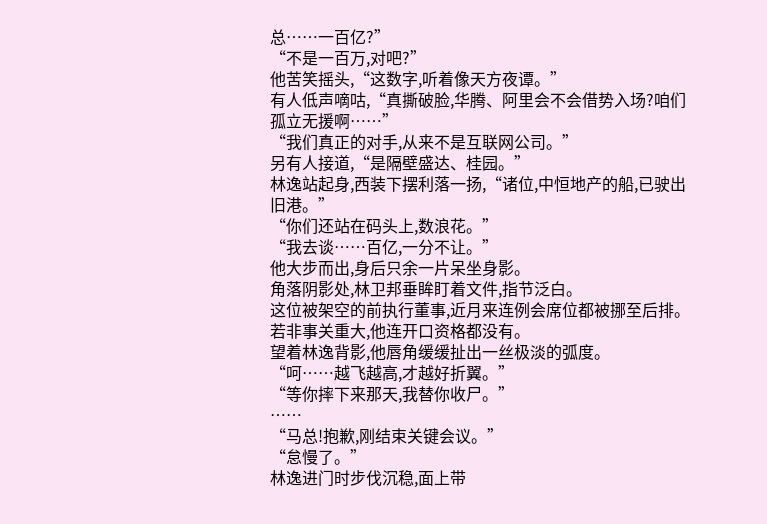总……一百亿?”
“不是一百万,对吧?”
他苦笑摇头,“这数字,听着像天方夜谭。”
有人低声嘀咕,“真撕破脸,华腾、阿里会不会借势入场?咱们孤立无援啊……”
“我们真正的对手,从来不是互联网公司。”
另有人接道,“是隔壁盛达、桂园。”
林逸站起身,西装下摆利落一扬,“诸位,中恒地产的船,已驶出旧港。”
“你们还站在码头上,数浪花。”
“我去谈……百亿,一分不让。”
他大步而出,身后只余一片呆坐身影。
角落阴影处,林卫邦垂眸盯着文件,指节泛白。
这位被架空的前执行董事,近月来连例会席位都被挪至后排。
若非事关重大,他连开口资格都没有。
望着林逸背影,他唇角缓缓扯出一丝极淡的弧度。
“呵……越飞越高,才越好折翼。”
“等你摔下来那天,我替你收尸。”
……
“马总!抱歉,刚结束关键会议。”
“怠慢了。”
林逸进门时步伐沉稳,面上带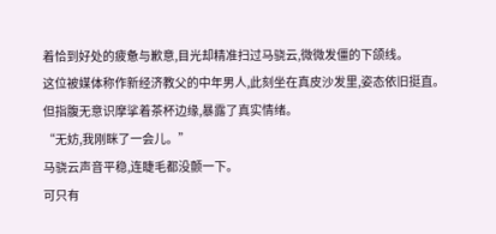着恰到好处的疲惫与歉意,目光却精准扫过马骁云,微微发僵的下颌线。
这位被媒体称作新经济教父的中年男人,此刻坐在真皮沙发里,姿态依旧挺直。
但指腹无意识摩挲着茶杯边缘,暴露了真实情绪。
“无妨,我刚眯了一会儿。”
马骁云声音平稳,连睫毛都没颤一下。
可只有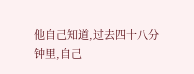他自己知道,过去四十八分钟里,自己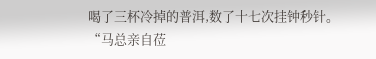喝了三杯冷掉的普洱,数了十七次挂钟秒针。
“马总亲自莅